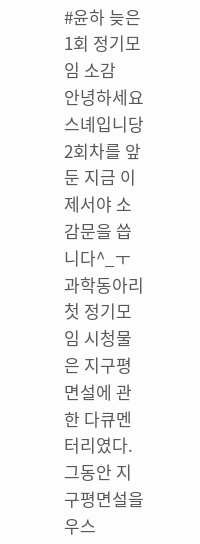#윤하 늦은 1회 정기모임 소감
안녕하세요 스녜입니당
2회차를 앞둔 지금 이제서야 소감문을 씁니다^_ㅜ
과학동아리 첫 정기모임 시청물은 지구평면설에 관한 다큐멘터리였다. 그동안 지구평면설을 우스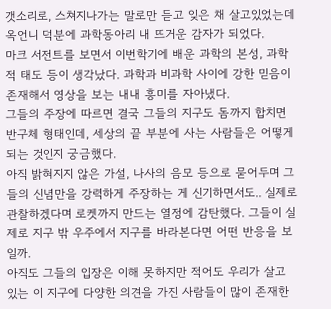갯소리로, 스쳐지나가는 말로만 듣고 잊은 채 살고있었는데 옥언니 덕분에 과학동아리 내 뜨거운 감자가 되었다.
마크 서전트를 보면서 이번학기에 배운 과학의 본성, 과학적 태도 등이 생각났다. 과학과 비과학 사이에 강한 믿음이 존재해서 영상을 보는 내내 흥미를 자아냈다.
그들의 주장에 따르면 결국 그들의 지구도 돔까지 합치면 반구체 형태인데, 세상의 끝 부분에 사는 사람들은 어떻게 되는 것인지 궁금했다.
아직 밝혀지지 않은 가설, 나사의 음모 등으로 묻어두며 그들의 신념만을 강력하게 주장하는 게 신기하면서도.. 실제로 관찰하겠다며 로켓까지 만드는 열정에 감탄했다. 그들이 실제로 지구 밖 우주에서 지구를 바라본다면 어떤 반응을 보일까.
아직도 그들의 입장은 이해 못하지만 적어도 우리가 살고 있는 이 지구에 다양한 의견을 가진 사람들이 많이 존재한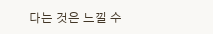다는 것은 느낄 수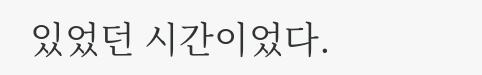있었던 시간이었다.